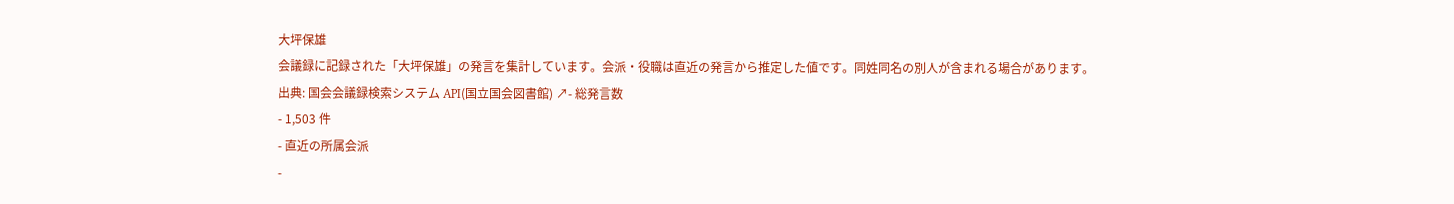大坪保雄
会議録に記録された「大坪保雄」の発言を集計しています。会派・役職は直近の発言から推定した値です。同姓同名の別人が含まれる場合があります。
出典: 国会会議録検索システム API(国立国会図書館) ↗- 総発言数
- 1,503 件
- 直近の所属会派
-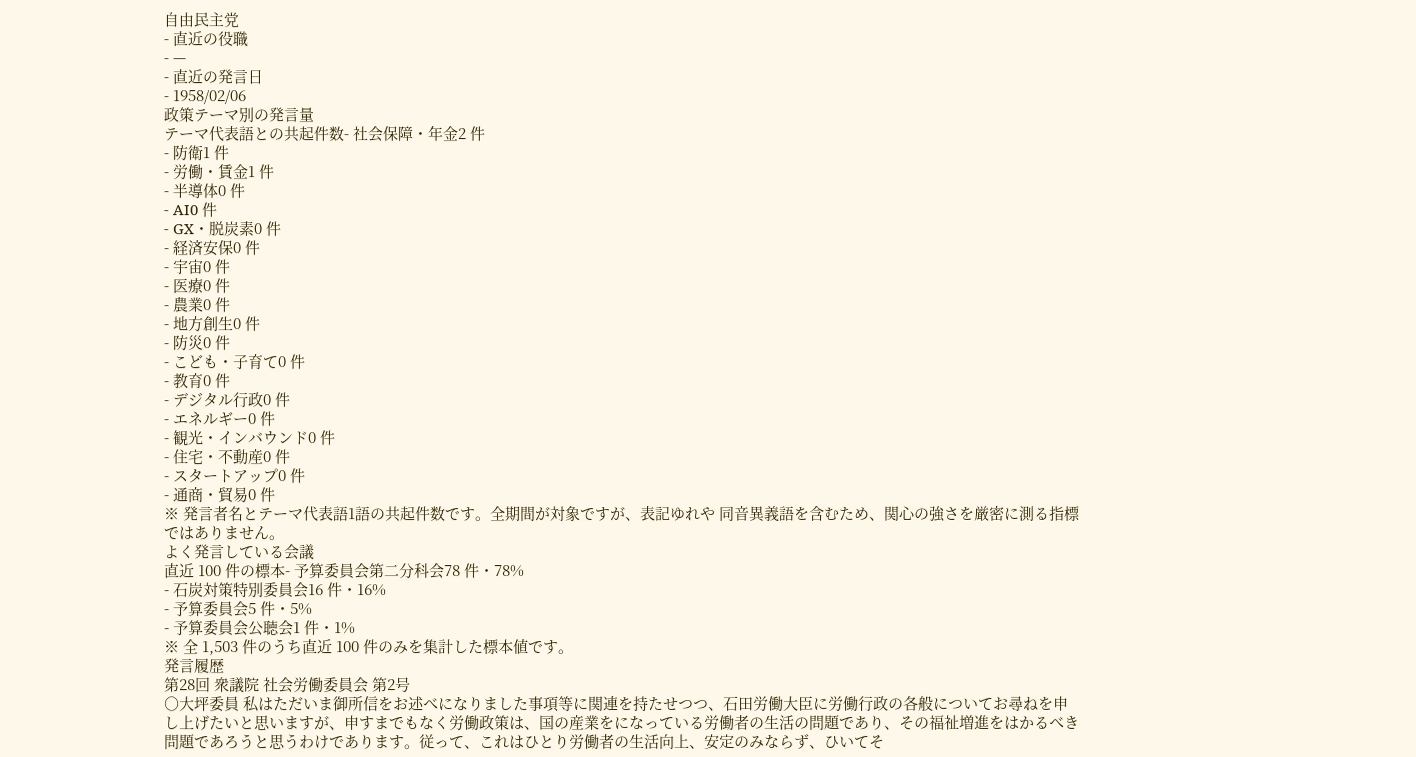自由民主党
- 直近の役職
- —
- 直近の発言日
- 1958/02/06
政策テーマ別の発言量
テーマ代表語との共起件数- 社会保障・年金2 件
- 防衛1 件
- 労働・賃金1 件
- 半導体0 件
- AI0 件
- GX・脱炭素0 件
- 経済安保0 件
- 宇宙0 件
- 医療0 件
- 農業0 件
- 地方創生0 件
- 防災0 件
- こども・子育て0 件
- 教育0 件
- デジタル行政0 件
- エネルギー0 件
- 観光・インバウンド0 件
- 住宅・不動産0 件
- スタートアップ0 件
- 通商・貿易0 件
※ 発言者名とテーマ代表語1語の共起件数です。全期間が対象ですが、表記ゆれや 同音異義語を含むため、関心の強さを厳密に測る指標ではありません。
よく発言している会議
直近 100 件の標本- 予算委員会第二分科会78 件・78%
- 石炭対策特別委員会16 件・16%
- 予算委員会5 件・5%
- 予算委員会公聴会1 件・1%
※ 全 1,503 件のうち直近 100 件のみを集計した標本値です。
発言履歴
第28回 衆議院 社会労働委員会 第2号
○大坪委員 私はただいま御所信をお述べになりました事項等に関連を持たせつつ、石田労働大臣に労働行政の各般についてお尋ねを申し上げたいと思いますが、申すまでもなく労働政策は、国の産業をになっている労働者の生活の問題であり、その福祉増進をはかるべき問題であろうと思うわけであります。従って、これはひとり労働者の生活向上、安定のみならず、ひいてそ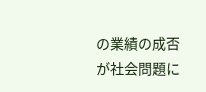の業績の成否が社会問題に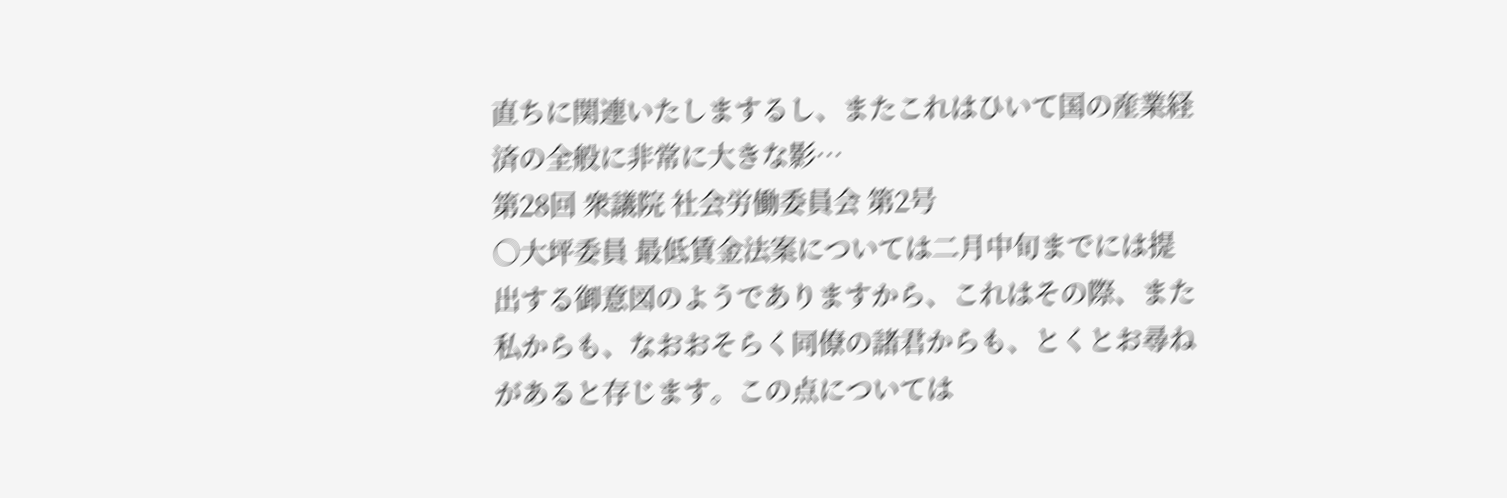直ちに関連いたしまするし、またこれはひいて国の産業経済の全般に非常に大きな影…
第28回 衆議院 社会労働委員会 第2号
○大坪委員 最低賃金法案については二月中旬までには提出する御意図のようでありますから、これはその際、また私からも、なおおそらく同僚の諸君からも、とくとお尋ねがあると存じます。この点については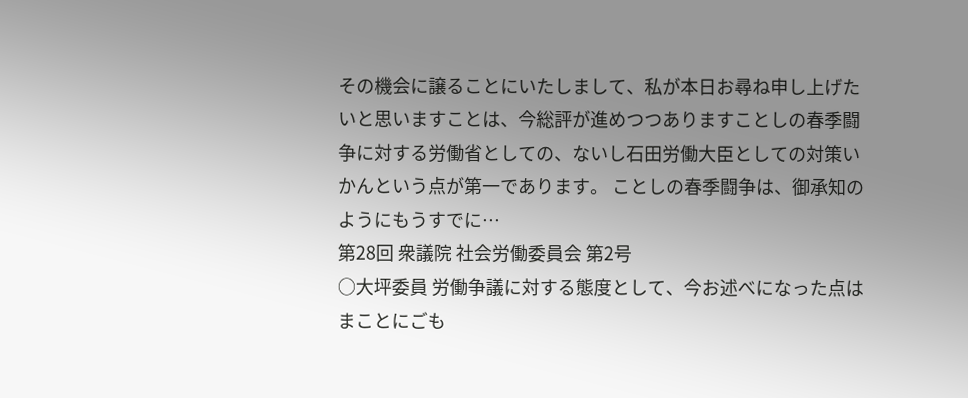その機会に譲ることにいたしまして、私が本日お尋ね申し上げたいと思いますことは、今総評が進めつつありますことしの春季闘争に対する労働省としての、ないし石田労働大臣としての対策いかんという点が第一であります。 ことしの春季闘争は、御承知のようにもうすでに…
第28回 衆議院 社会労働委員会 第2号
○大坪委員 労働争議に対する態度として、今お述べになった点はまことにごも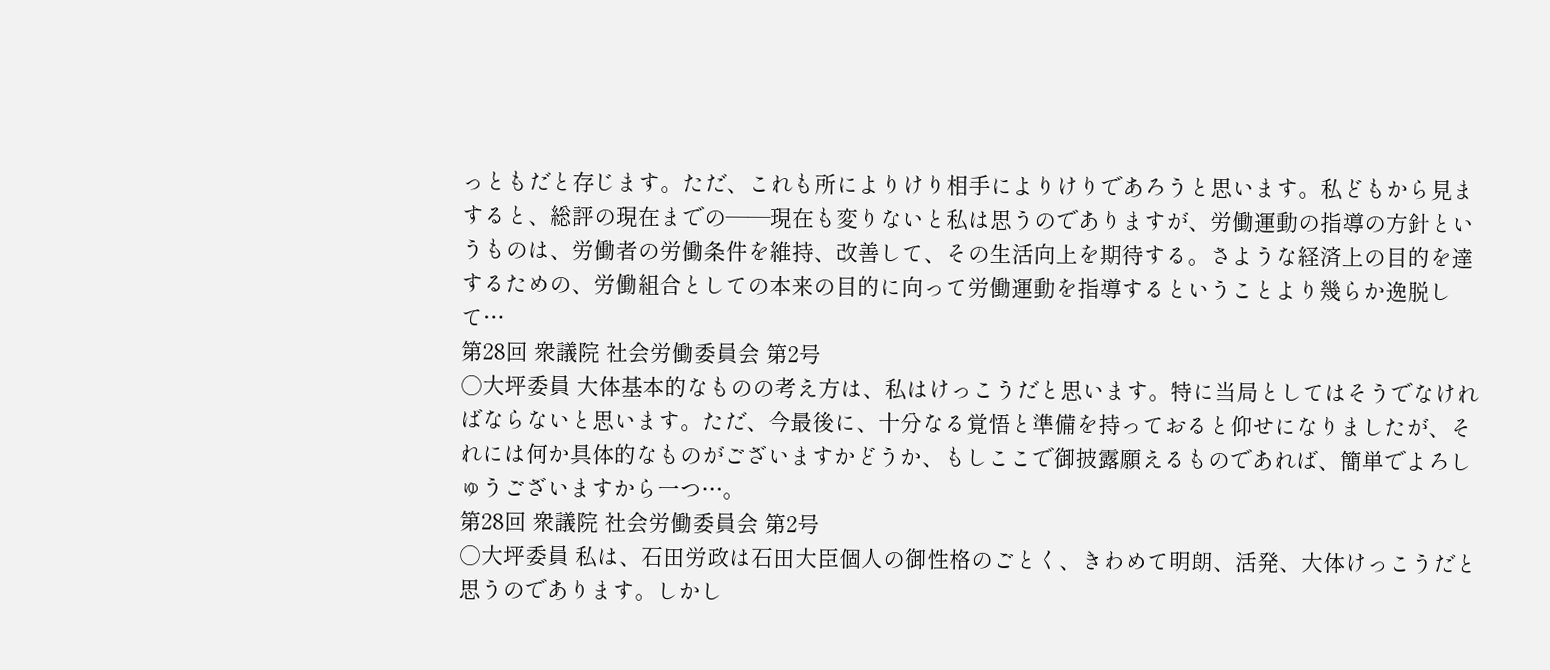っともだと存じます。ただ、これも所によりけり相手によりけりであろうと思います。私どもから見ますると、総評の現在までの――現在も変りないと私は思うのでありますが、労働運動の指導の方針というものは、労働者の労働条件を維持、改善して、その生活向上を期待する。さような経済上の目的を達するための、労働組合としての本来の目的に向って労働運動を指導するということより幾らか逸脱して…
第28回 衆議院 社会労働委員会 第2号
○大坪委員 大体基本的なものの考え方は、私はけっこうだと思います。特に当局としてはそうでなければならないと思います。ただ、今最後に、十分なる覚悟と準備を持っておると仰せになりましたが、それには何か具体的なものがございますかどうか、もしここで御披露願えるものであれば、簡単でよろしゅうございますから一つ…。
第28回 衆議院 社会労働委員会 第2号
○大坪委員 私は、石田労政は石田大臣個人の御性格のごとく、きわめて明朗、活発、大体けっこうだと思うのであります。しかし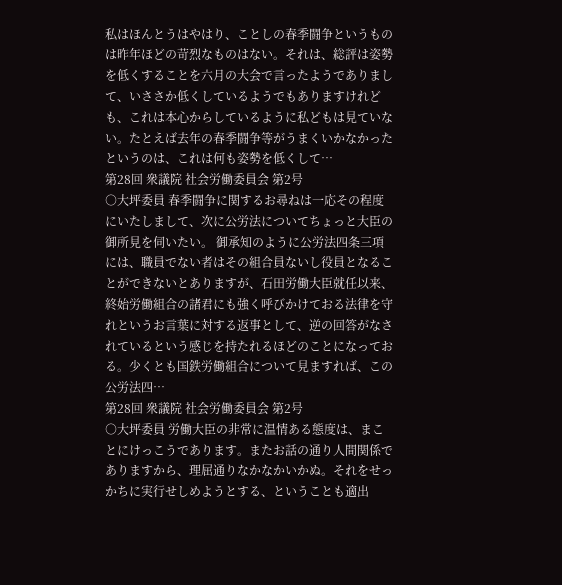私はほんとうはやはり、ことしの春季闘争というものは昨年ほどの苛烈なものはない。それは、総評は姿勢を低くすることを六月の大会で言ったようでありまして、いささか低くしているようでもありますけれども、これは本心からしているように私どもは見ていない。たとえば去年の春季闘争等がうまくいかなかったというのは、これは何も姿勢を低くして…
第28回 衆議院 社会労働委員会 第2号
○大坪委員 春季闘争に関するお尋ねは一応その程度にいたしまして、次に公労法についてちょっと大臣の御所見を伺いたい。 御承知のように公労法四条三項には、職員でない者はその組合員ないし役員となることができないとありますが、石田労働大臣就任以来、終始労働組合の諸君にも強く呼びかけておる法律を守れというお言葉に対する返事として、逆の回答がなされているという感じを持たれるほどのことになっておる。少くとも国鉄労働組合について見ますれば、この公労法四…
第28回 衆議院 社会労働委員会 第2号
○大坪委員 労働大臣の非常に温情ある態度は、まことにけっこうであります。またお話の通り人間関係でありますから、理屈通りなかなかいかぬ。それをせっかちに実行せしめようとする、ということも適出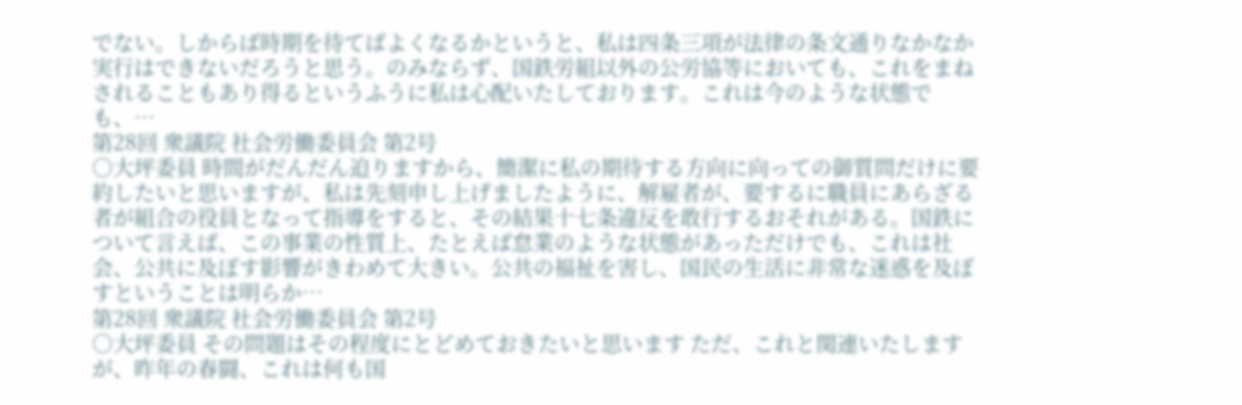でない。しからば時期を待てばよくなるかというと、私は四条三項が法律の条文通りなかなか実行はできないだろうと思う。のみならず、国鉄労組以外の公労協等においても、これをまねされることもあり得るというふうに私は心配いたしております。これは今のような状態でも、…
第28回 衆議院 社会労働委員会 第2号
○大坪委員 時間がだんだん迫りますから、簡潔に私の期待する方向に向っての御質問だけに要約したいと思いますが、私は先刻申し上げましたように、解雇者が、要するに職員にあらざる者が組合の役員となって指導をすると、その結果十七条違反を敢行するおそれがある。国鉄について言えば、この事業の性質上、たとえば怠業のような状態があっただけでも、これは社会、公共に及ぼす影響がきわめて大きい。公共の福祉を害し、国民の生活に非常な迷惑を及ぼすということは明らか…
第28回 衆議院 社会労働委員会 第2号
○大坪委員 その問題はその程度にとどめておきたいと思います ただ、これと関連いたしますが、昨年の春闘、これは何も国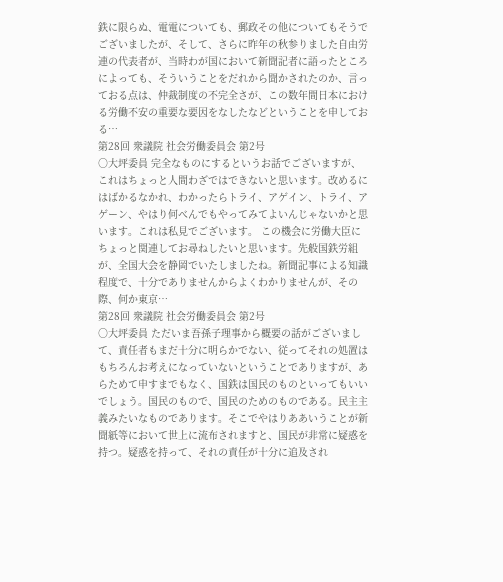鉄に限らぬ、電電についても、郵政その他についてもそうでございましたが、そして、さらに昨年の秋参りました自由労連の代表者が、当時わが国において新聞記者に語ったところによっても、そういうことをだれから聞かされたのか、言っておる点は、仲裁制度の不完全さが、この数年間日本における労働不安の重要な要因をなしたなどということを申しておる…
第28回 衆議院 社会労働委員会 第2号
○大坪委員 完全なものにするというお話でございますが、これはちょっと人間わざではできないと思います。改めるにはばかるなかれ、わかったらトライ、アゲイン、トライ、アゲーン、やはり何べんでもやってみてよいんじゃないかと思います。これは私見でございます。 この機会に労働大臣にちょっと関連してお尋ねしたいと思います。先般国鉄労組が、全国大会を静岡でいたしましたね。新聞記事による知識程度で、十分でありませんからよくわかりませんが、その際、何か東京…
第28回 衆議院 社会労働委員会 第2号
○大坪委員 ただいま吾孫子理事から概要の話がございまして、責任者もまだ十分に明らかでない、従ってそれの処置はもちろんお考えになっていないということでありますが、あらためて申すまでもなく、国鉄は国民のものといってもいいでしょう。国民のもので、国民のためのものである。民主主義みたいなものであります。そこでやはりああいうことが新聞紙等において世上に流布されますと、国民が非常に疑惑を持つ。疑惑を持って、それの責任が十分に追及され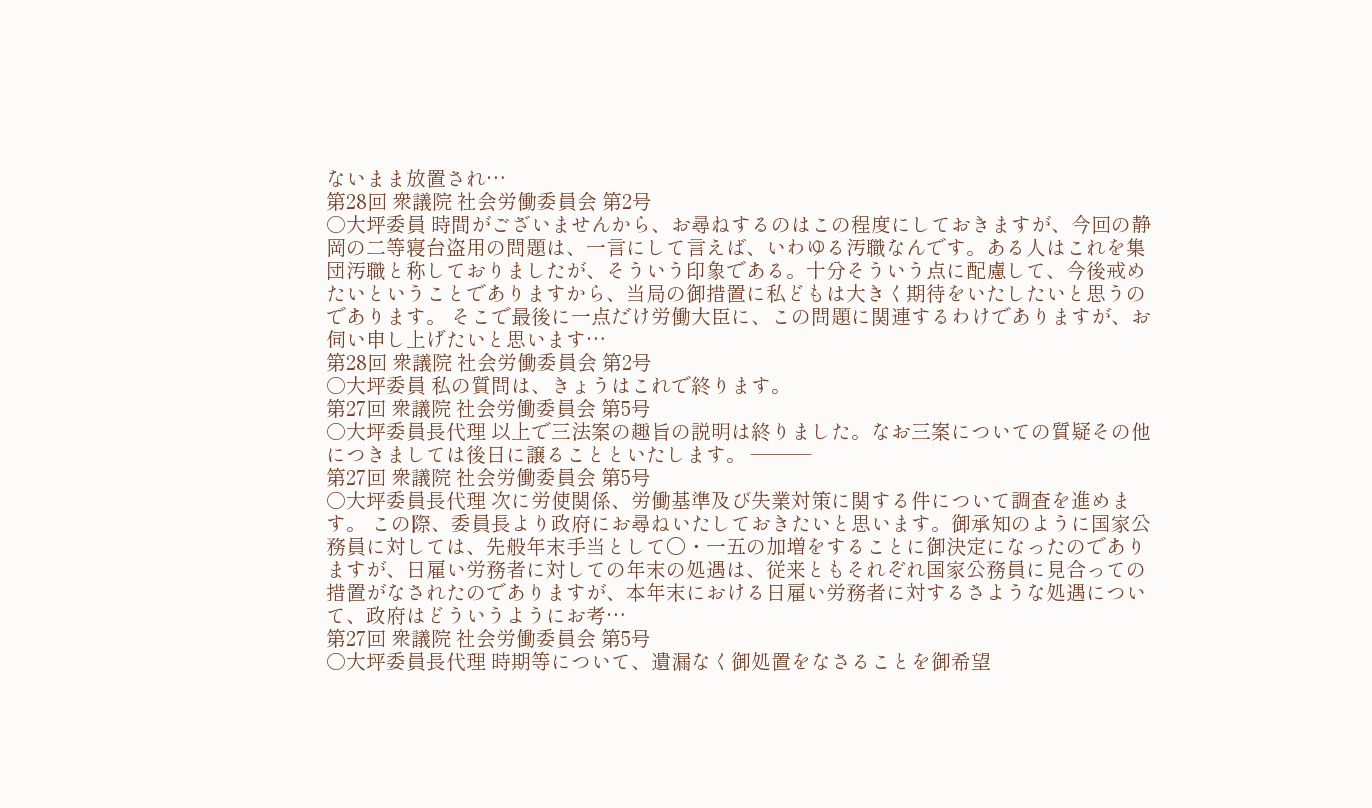ないまま放置され…
第28回 衆議院 社会労働委員会 第2号
○大坪委員 時間がございませんから、お尋ねするのはこの程度にしておきますが、今回の静岡の二等寝台盗用の問題は、一言にして言えば、いわゆる汚職なんです。ある人はこれを集団汚職と称しておりましたが、そういう印象である。十分そういう点に配慮して、今後戒めたいということでありますから、当局の御措置に私どもは大きく期待をいたしたいと思うのであります。 そこで最後に一点だけ労働大臣に、この問題に関連するわけでありますが、お伺い申し上げたいと思います…
第28回 衆議院 社会労働委員会 第2号
○大坪委員 私の質問は、きょうはこれで終ります。
第27回 衆議院 社会労働委員会 第5号
○大坪委員長代理 以上で三法案の趣旨の説明は終りました。なお三案についての質疑その他につきましては後日に譲ることといたします。 ———
第27回 衆議院 社会労働委員会 第5号
○大坪委員長代理 次に労使関係、労働基準及び失業対策に関する件について調査を進めます。 この際、委員長より政府にお尋ねいたしておきたいと思います。御承知のように国家公務員に対しては、先般年末手当として〇・一五の加増をすることに御決定になったのでありますが、日雇い労務者に対しての年末の処遇は、従来ともそれぞれ国家公務員に見合っての措置がなされたのでありますが、本年末における日雇い労務者に対するさような処遇について、政府はどういうようにお考…
第27回 衆議院 社会労働委員会 第5号
○大坪委員長代理 時期等について、遺漏なく御処置をなさることを御希望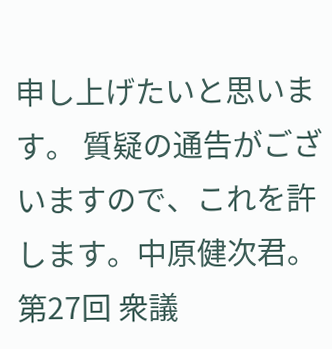申し上げたいと思います。 質疑の通告がございますので、これを許します。中原健次君。
第27回 衆議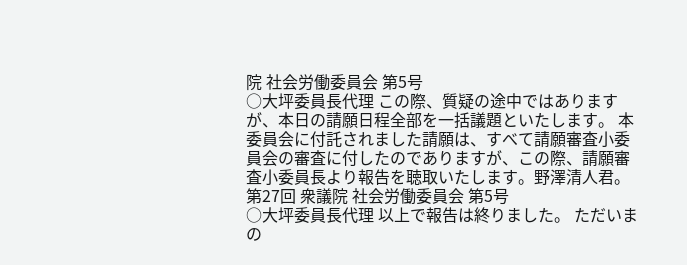院 社会労働委員会 第5号
○大坪委員長代理 この際、質疑の途中ではありますが、本日の請願日程全部を一括議題といたします。 本委員会に付託されました請願は、すべて請願審査小委員会の審査に付したのでありますが、この際、請願審査小委員長より報告を聴取いたします。野澤清人君。
第27回 衆議院 社会労働委員会 第5号
○大坪委員長代理 以上で報告は終りました。 ただいまの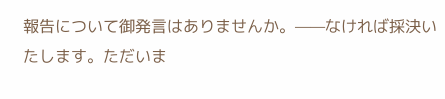報告について御発言はありませんか。——なければ採決いたします。ただいま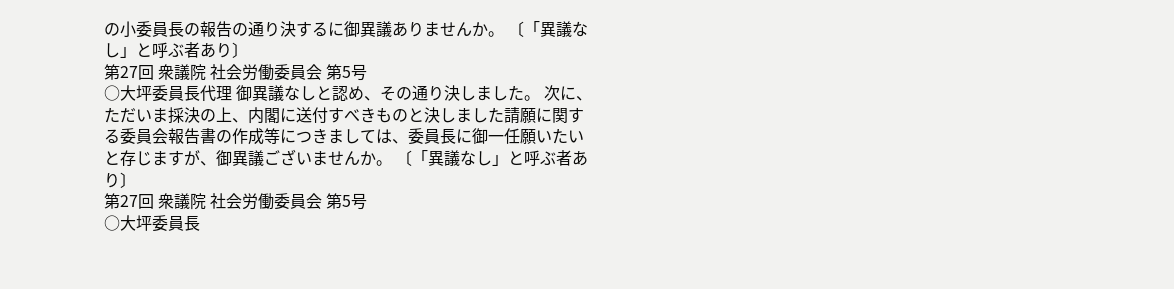の小委員長の報告の通り決するに御異議ありませんか。 〔「異議なし」と呼ぶ者あり〕
第27回 衆議院 社会労働委員会 第5号
○大坪委員長代理 御異議なしと認め、その通り決しました。 次に、ただいま採決の上、内閣に送付すべきものと決しました請願に関する委員会報告書の作成等につきましては、委員長に御一任願いたいと存じますが、御異議ございませんか。 〔「異議なし」と呼ぶ者あり〕
第27回 衆議院 社会労働委員会 第5号
○大坪委員長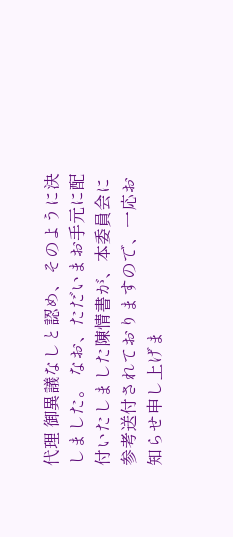代理 御異議なしと認め、そのように決しました。 なお、ただいまお手元に配付いたしました陳情書が、本委員会に参考送付されておりますので、一応お知らせ申し上げま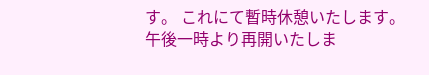す。 これにて暫時休憩いたします。午後一時より再開いたしま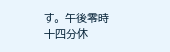す。 午後零時十四分休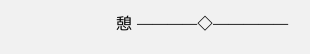憩 ————◇—————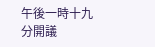午後一時十九分開議